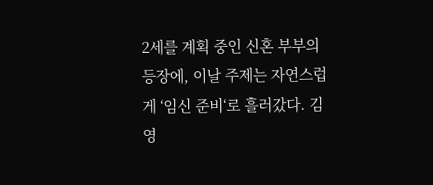2세를 계획 중인 신혼 부부의 등장에, 이날 주제는 자연스럽게 ‘임신 준비‘로 흘러갔다. 김영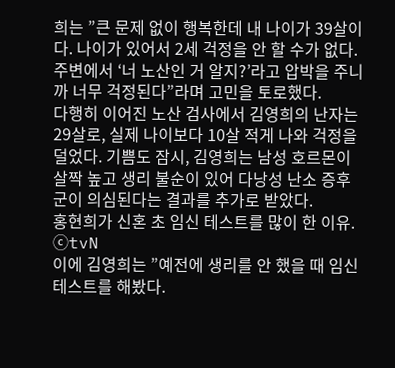희는 ”큰 문제 없이 행복한데 내 나이가 39살이다. 나이가 있어서 2세 걱정을 안 할 수가 없다. 주변에서 ‘너 노산인 거 알지?’라고 압박을 주니까 너무 걱정된다”라며 고민을 토로했다.
다행히 이어진 노산 검사에서 김영희의 난자는 29살로, 실제 나이보다 10살 적게 나와 걱정을 덜었다. 기쁨도 잠시, 김영희는 남성 호르몬이 살짝 높고 생리 불순이 있어 다낭성 난소 증후군이 의심된다는 결과를 추가로 받았다.
홍현희가 신혼 초 임신 테스트를 많이 한 이유. ⓒtvN
이에 김영희는 ”예전에 생리를 안 했을 때 임신 테스트를 해봤다.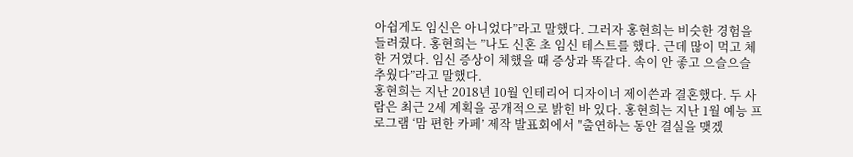아쉽게도 임신은 아니었다”라고 말했다. 그러자 홍현희는 비슷한 경험을 들려줬다. 홍현희는 ”나도 신혼 초 임신 테스트를 했다. 근데 많이 먹고 체한 거였다. 임신 증상이 체했을 때 증상과 똑같다. 속이 안 좋고 으슬으슬 추웠다”라고 말했다.
홍현희는 지난 2018년 10월 인테리어 디자이너 제이쓴과 결혼했다. 두 사람은 최근 2세 계획을 공개적으로 밝힌 바 있다. 홍현희는 지난 1월 예능 프로그램 ‘맘 편한 카페’ 제작 발표회에서 ″출연하는 동안 결실을 맺겠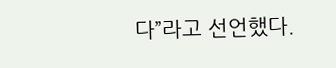다”라고 선언했다.